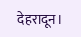देहरादून।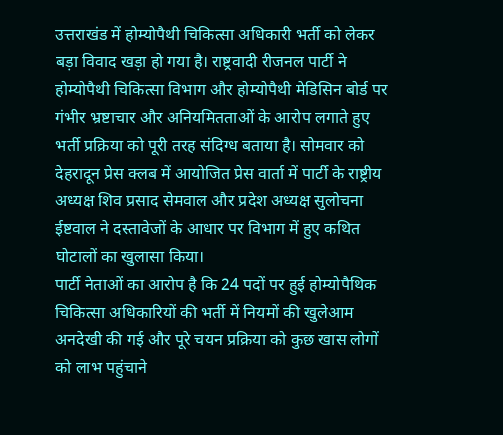उत्तराखंड में होम्योपैथी चिकित्सा अधिकारी भर्ती को लेकर बड़ा विवाद खड़ा हो गया है। राष्ट्रवादी रीजनल पार्टी ने होम्योपैथी चिकित्सा विभाग और होम्योपैथी मेडिसिन बोर्ड पर गंभीर भ्रष्टाचार और अनियमितताओं के आरोप लगाते हुए भर्ती प्रक्रिया को पूरी तरह संदिग्ध बताया है। सोमवार को देहरादून प्रेस क्लब में आयोजित प्रेस वार्ता में पार्टी के राष्ट्रीय अध्यक्ष शिव प्रसाद सेमवाल और प्रदेश अध्यक्ष सुलोचना ईष्टवाल ने दस्तावेजों के आधार पर विभाग में हुए कथित घोटालों का खुलासा किया।
पार्टी नेताओं का आरोप है कि 24 पदों पर हुई होम्योपैथिक चिकित्सा अधिकारियों की भर्ती में नियमों की खुलेआम अनदेखी की गई और पूरे चयन प्रक्रिया को कुछ खास लोगों को लाभ पहुंचाने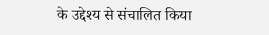के उद्देश्य से संचालित किया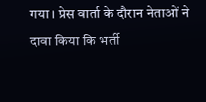गया। प्रेस वार्ता के दौरान नेताओं ने दावा किया कि भर्ती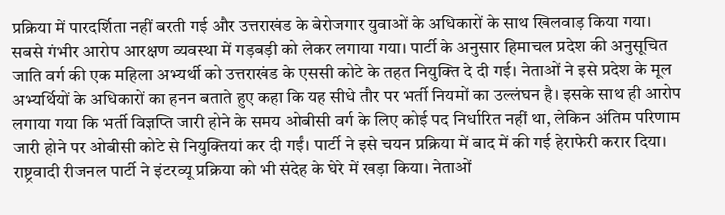प्रक्रिया में पारदर्शिता नहीं बरती गई और उत्तराखंड के बेरोजगार युवाओं के अधिकारों के साथ खिलवाड़ किया गया।
सबसे गंभीर आरोप आरक्षण व्यवस्था में गड़बड़ी को लेकर लगाया गया। पार्टी के अनुसार हिमाचल प्रदेश की अनुसूचित जाति वर्ग की एक महिला अभ्यर्थी को उत्तराखंड के एससी कोटे के तहत नियुक्ति दे दी गई। नेताओं ने इसे प्रदेश के मूल अभ्यर्थियों के अधिकारों का हनन बताते हुए कहा कि यह सीधे तौर पर भर्ती नियमों का उल्लंघन है। इसके साथ ही आरोप लगाया गया कि भर्ती विज्ञप्ति जारी होने के समय ओबीसी वर्ग के लिए कोई पद निर्धारित नहीं था, लेकिन अंतिम परिणाम जारी होने पर ओबीसी कोटे से नियुक्तियां कर दी गईं। पार्टी ने इसे चयन प्रक्रिया में बाद में की गई हेराफेरी करार दिया।
राष्ट्रवादी रीजनल पार्टी ने इंटरव्यू प्रक्रिया को भी संदेह के घेरे में खड़ा किया। नेताओं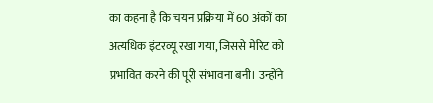का कहना है कि चयन प्रक्रिया में 60 अंकों का अत्यधिक इंटरव्यू रखा गया, जिससे मेरिट को प्रभावित करने की पूरी संभावना बनी। उन्होंने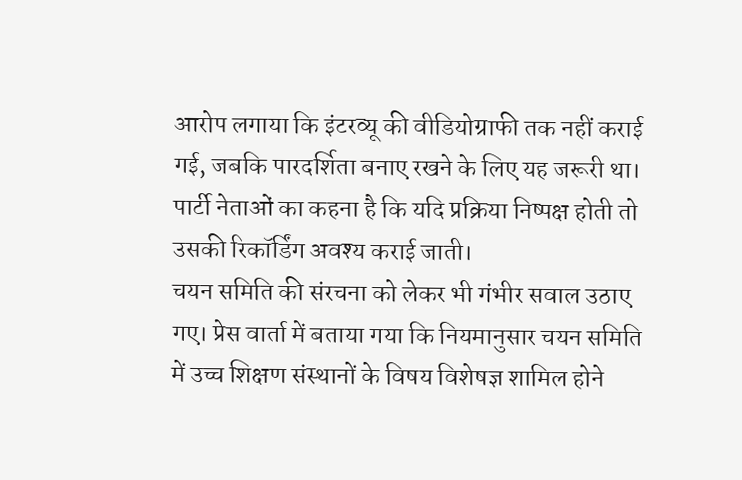आरोप लगाया कि इंटरव्यू की वीडियोग्राफी तक नहीं कराई गई, जबकि पारदर्शिता बनाए रखने के लिए यह जरूरी था। पार्टी नेताओं का कहना है कि यदि प्रक्रिया निष्पक्ष होती तो उसकी रिकॉर्डिंग अवश्य कराई जाती।
चयन समिति की संरचना को लेकर भी गंभीर सवाल उठाए गए। प्रेस वार्ता में बताया गया कि नियमानुसार चयन समिति में उच्च शिक्षण संस्थानों के विषय विशेषज्ञ शामिल होने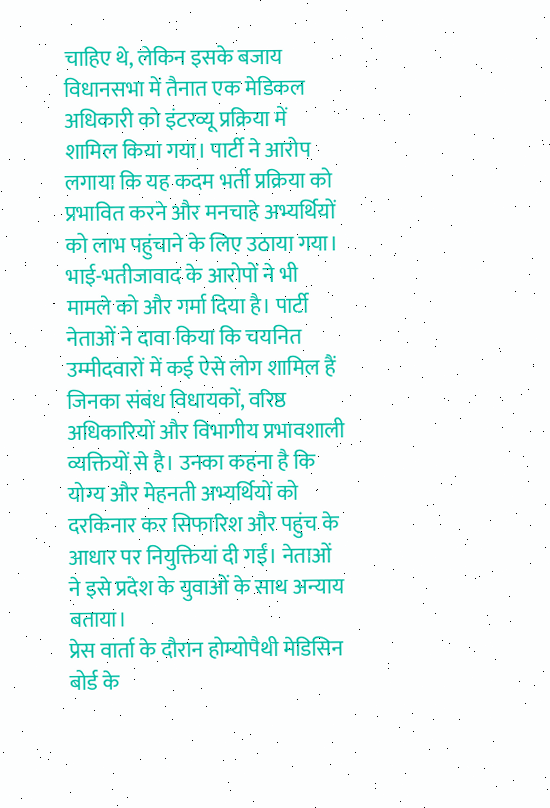चाहिए थे, लेकिन इसके बजाय विधानसभा में तैनात एक मेडिकल अधिकारी को इंटरव्यू प्रक्रिया में शामिल किया गया। पार्टी ने आरोप लगाया कि यह कदम भर्ती प्रक्रिया को प्रभावित करने और मनचाहे अभ्यर्थियों को लाभ पहुंचाने के लिए उठाया गया।
भाई-भतीजावाद के आरोपों ने भी मामले को और गर्मा दिया है। पार्टी नेताओं ने दावा किया कि चयनित उम्मीदवारों में कई ऐसे लोग शामिल हैं जिनका संबंध विधायकों, वरिष्ठ अधिकारियों और विभागीय प्रभावशाली व्यक्तियों से है। उनका कहना है कि योग्य और मेहनती अभ्यर्थियों को दरकिनार कर सिफारिश और पहुंच के आधार पर नियुक्तियां दी गईं। नेताओं ने इसे प्रदेश के युवाओं के साथ अन्याय बताया।
प्रेस वार्ता के दौरान होम्योपैथी मेडिसिन बोर्ड के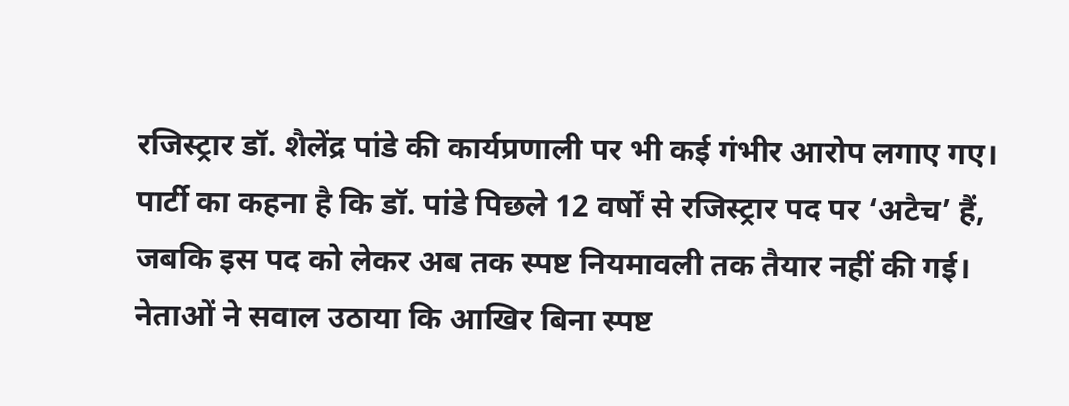रजिस्ट्रार डॉ. शैलेंद्र पांडे की कार्यप्रणाली पर भी कई गंभीर आरोप लगाए गए। पार्टी का कहना है कि डॉ. पांडे पिछले 12 वर्षों से रजिस्ट्रार पद पर ‘अटैच’ हैं, जबकि इस पद को लेकर अब तक स्पष्ट नियमावली तक तैयार नहीं की गई। नेताओं ने सवाल उठाया कि आखिर बिना स्पष्ट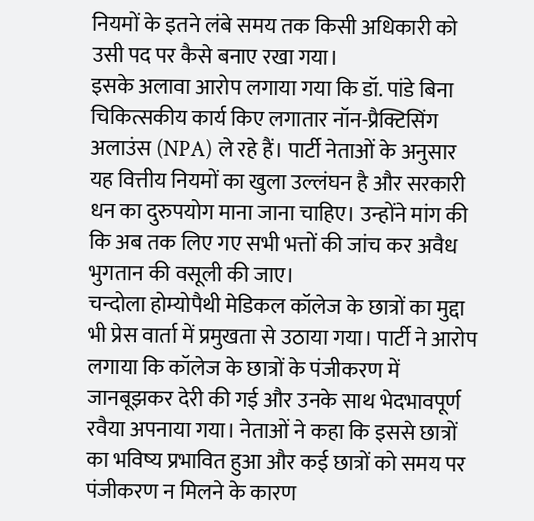नियमों के इतने लंबे समय तक किसी अधिकारी को उसी पद पर कैसे बनाए रखा गया।
इसके अलावा आरोप लगाया गया कि डॉ. पांडे बिना चिकित्सकीय कार्य किए लगातार नॉन-प्रैक्टिसिंग अलाउंस (NPA) ले रहे हैं। पार्टी नेताओं के अनुसार यह वित्तीय नियमों का खुला उल्लंघन है और सरकारी धन का दुरुपयोग माना जाना चाहिए। उन्होंने मांग की कि अब तक लिए गए सभी भत्तों की जांच कर अवैध भुगतान की वसूली की जाए।
चन्दोला होम्योपैथी मेडिकल कॉलेज के छात्रों का मुद्दा भी प्रेस वार्ता में प्रमुखता से उठाया गया। पार्टी ने आरोप लगाया कि कॉलेज के छात्रों के पंजीकरण में जानबूझकर देरी की गई और उनके साथ भेदभावपूर्ण रवैया अपनाया गया। नेताओं ने कहा कि इससे छात्रों का भविष्य प्रभावित हुआ और कई छात्रों को समय पर पंजीकरण न मिलने के कारण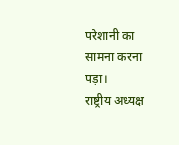परेशानी का सामना करना पड़ा।
राष्ट्रीय अध्यक्ष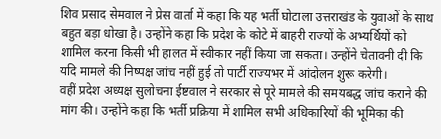शिव प्रसाद सेमवाल ने प्रेस वार्ता में कहा कि यह भर्ती घोटाला उत्तराखंड के युवाओं के साथ बहुत बड़ा धोखा है। उन्होंने कहा कि प्रदेश के कोटे में बाहरी राज्यों के अभ्यर्थियों को शामिल करना किसी भी हालत में स्वीकार नहीं किया जा सकता। उन्होंने चेतावनी दी कि यदि मामले की निष्पक्ष जांच नहीं हुई तो पार्टी राज्यभर में आंदोलन शुरू करेगी।
वहीं प्रदेश अध्यक्ष सुलोचना ईष्टवाल ने सरकार से पूरे मामले की समयबद्ध जांच कराने की मांग की। उन्होंने कहा कि भर्ती प्रक्रिया में शामिल सभी अधिकारियों की भूमिका की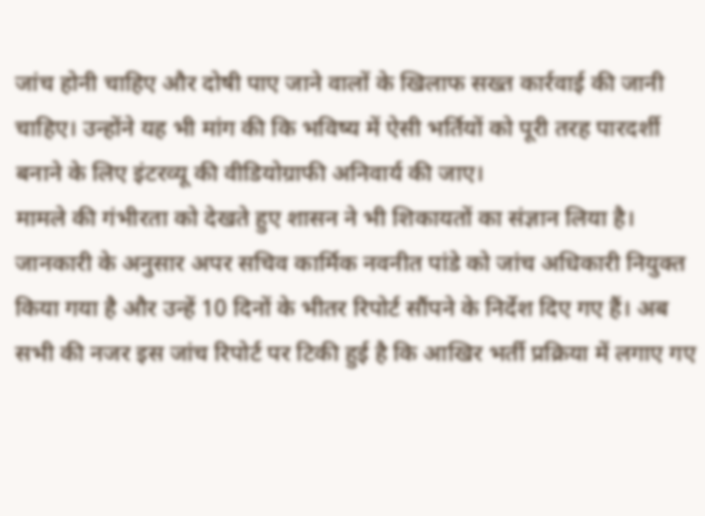जांच होनी चाहिए और दोषी पाए जाने वालों के खिलाफ सख्त कार्रवाई की जानी चाहिए। उन्होंने यह भी मांग की कि भविष्य में ऐसी भर्तियों को पूरी तरह पारदर्शी बनाने के लिए इंटरव्यू की वीडियोग्राफी अनिवार्य की जाए।
मामले की गंभीरता को देखते हुए शासन ने भी शिकायतों का संज्ञान लिया है। जानकारी के अनुसार अपर सचिव कार्मिक नवनीत पांडे को जांच अधिकारी नियुक्त किया गया है और उन्हें 10 दिनों के भीतर रिपोर्ट सौंपने के निर्देश दिए गए हैं। अब सभी की नजर इस जांच रिपोर्ट पर टिकी हुई है कि आखिर भर्ती प्रक्रिया में लगाए गए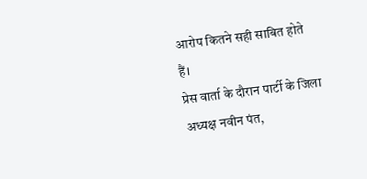आरोप कितने सही साबित होते हैं।
प्रेस वार्ता के दौरान पार्टी के जिला अध्यक्ष नवीन पंत,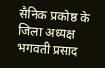सैनिक प्रकोष्ठ के जिला अध्यक्ष भगवती प्रसाद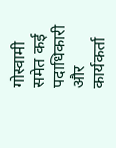गोस्वामी समेत कई पदाधिकारी और कार्यकर्ता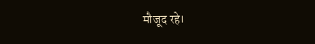मौजूद रहे।